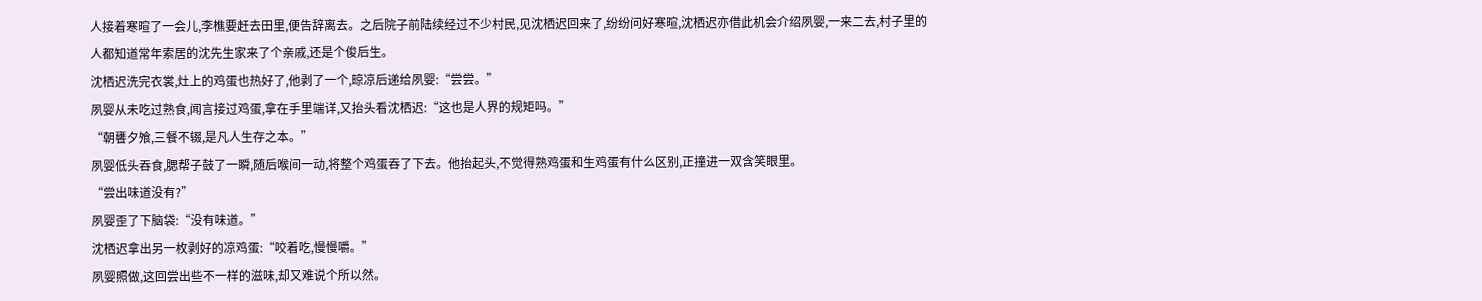人接着寒暄了一会儿,李樵要赶去田里,便告辞离去。之后院子前陆续经过不少村民,见沈栖迟回来了,纷纷问好寒暄,沈栖迟亦借此机会介绍夙婴,一来二去,村子里的人都知道常年索居的沈先生家来了个亲戚,还是个俊后生。
沈栖迟洗完衣裳,灶上的鸡蛋也热好了,他剥了一个,晾凉后递给夙婴:“尝尝。”
夙婴从未吃过熟食,闻言接过鸡蛋,拿在手里端详,又抬头看沈栖迟:“这也是人界的规矩吗。”
“朝饔夕飧,三餐不辍,是凡人生存之本。”
夙婴低头吞食,腮帮子鼓了一瞬,随后喉间一动,将整个鸡蛋吞了下去。他抬起头,不觉得熟鸡蛋和生鸡蛋有什么区别,正撞进一双含笑眼里。
“尝出味道没有?”
夙婴歪了下脑袋:“没有味道。”
沈栖迟拿出另一枚剥好的凉鸡蛋:“咬着吃,慢慢嚼。”
夙婴照做,这回尝出些不一样的滋味,却又难说个所以然。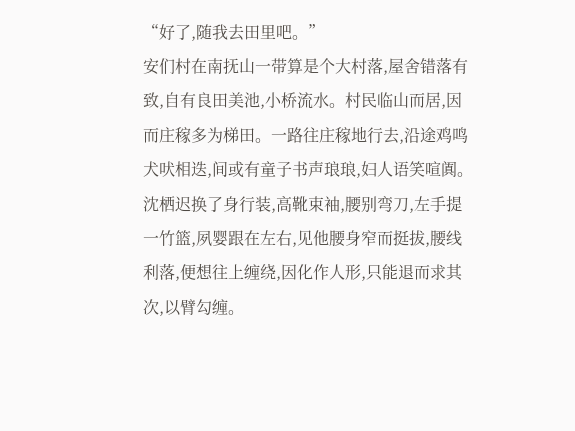“好了,随我去田里吧。”
安们村在南抚山一带算是个大村落,屋舍错落有致,自有良田美池,小桥流水。村民临山而居,因而庄稼多为梯田。一路往庄稼地行去,沿途鸡鸣犬吠相迭,间或有童子书声琅琅,妇人语笑喧阗。
沈栖迟换了身行装,高靴束袖,腰别弯刀,左手提一竹篮,夙婴跟在左右,见他腰身窄而挺拔,腰线利落,便想往上缠绕,因化作人形,只能退而求其次,以臂勾缠。